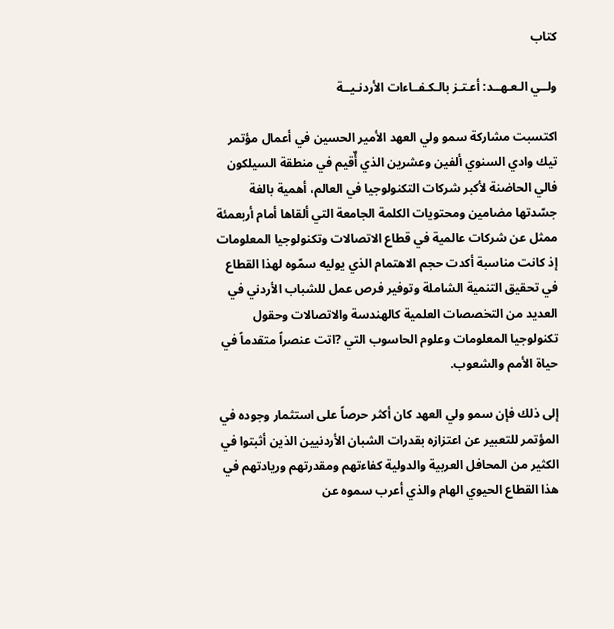كتاب

ولــي الـعـهــد: أعـتـز بالـكـفــاءات الأردنـيــة

اكتسبت مشاركة سمو ولي العهد الأمير الحسين في أعمال مؤتمر تيك وادي السنوي ألفين وعشرين الذي أٌقيم في منطقة السيلكون فالي الحاضنة لأكبر شركات التكنولوجيا في العالم، أهمية بالغة جسّدتها مضامين ومحتويات الكلمة الجامعة التي ألقاها أمام أربعمئة ممثل عن شركات عالمية في قطاع الاتصالات وتكنولوجيا المعلومات إذ كانت مناسبة أكدت حجم الاهتمام الذي يوليه سمّوه لهذا القطاع في تحقيق التنمية الشاملة وتوفير فرص عمل للشباب الأردني في العديد من التخصصات العلمية كالهندسة والاتصالات وحقول تكنولوجيا المعلومات وعلوم الحاسوب التي ?اتت عنصراً متقدماً في حياة الأمم والشعوب.

إلى ذلك فإن سمو ولي العهد كان أكثر حرصاً على استثمار وجوده في المؤتمر للتعبير عن اعتزازه بقدرات الشبان الأردنيين الذين أثبتوا في الكثير من المحافل العربية والدولية كفاءتهم ومقدرتهم وريادتهم في هذا القطاع الحيوي الهام والذي أعرب سموه عن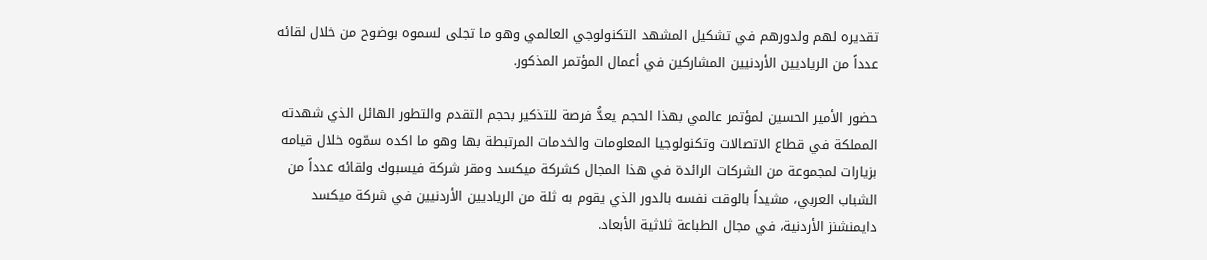تقديره لهم ولدورهم في تشكيل المشهد التكنولوجي العالمي وهو ما تجلى لسموه بوضوح من خلال لقائه عدداً من الرياديين الأردنيين المشاركين في أعمال المؤتمر المذكور.

حضور الأمير الحسين لمؤتمر عالمي بهذا الحجم يعدُّ فرصة للتذكير بحجم التقدم والتطور الهائل الذي شهدته المملكة في قطاع الاتصالات وتكنولوجيا المعلومات والخدمات المرتبطة بها وهو ما اكده سمّوه خلال قيامه بزيارات لمجموعة من الشركات الرائدة في هذا المجال كشركة ميكسد ومقر شركة فيسبوك ولقائه عدداً من الشباب العربي، مشيداً بالوقت نفسه بالدور الذي يقوم به ثلة من الرياديين الأردنيين في شركة ميكسد دايمنشنز الأردنية، في مجال الطباعة ثلاثية الأبعاد.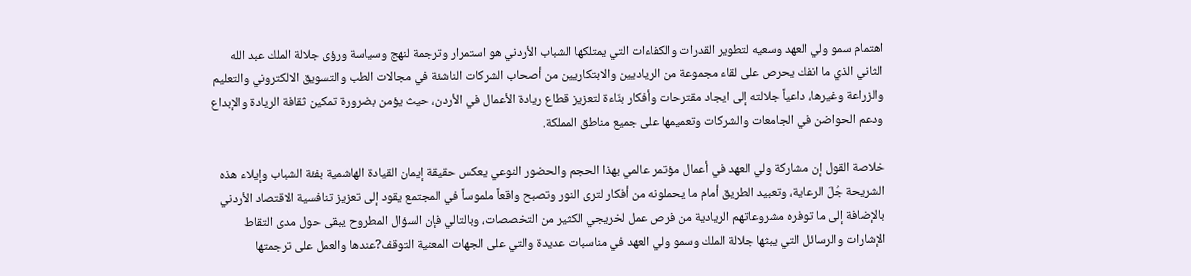اهتمام سمو ولي العهد وسعيه لتطوير القدرات والكفاءات التي يمتلكها الشباب الأردني هو استمرار وترجمة لنهج وسياسة ورؤى جلالة الملك عبد الله الثاني الذي ما انفك يحرص على لقاء مجموعة من الرياديين والابتكاريين من أصحاب الشركات الناشئة في مجالات الطب والتسويق الالكتروني والتعليم والزراعة وغيرها، داعياً جلالته إلى ايجاد مقترحات وأفكار بنّاءة لتعزيز قطاع ريادة الأعمال في الأردن، حيث يؤمن بضرورة تمكين ثقافة الريادة والإبداع ودعم الحواضن في الجامعات والشركات وتعميمها على جميع مناطق المملكة.

خلاصة القول إن مشاركة ولي العهد في أعمال مؤتمر عالمي بهذا الحجم والحضور النوعي يعكس حقيقة إيمان القيادة الهاشمية بفئة الشباب وإيلاء هذه الشريحة جُلّ الرعاية، وتعبيد الطريق أمام ما يحملونه من أفكار لترى النور وتصبح واقعاً ملموساً في المجتمع يقود إلى تعزيز تنافسية الاقتصاد الأردني بالإضافة إلى ما توفره مشروعاتهم الريادية من فرص عمل لخريجي الكثير من التخصصات، وبالتالي فإن السؤال المطروح يبقى حول مدى التقاط الإشارات والرسائل التي يبثها جلالة الملك وسمو ولي العهد في مناسبات عديدة والتي على الجهات المعنية التوقف?عندها والعمل على ترجمتها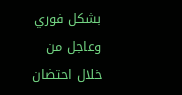بشكل فوري وعاجل من خلال احتضان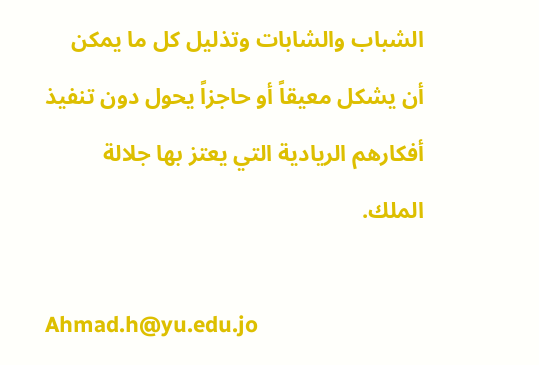الشباب والشابات وتذليل كل ما يمكن أن يشكل معيقاً أو حاجزاً يحول دون تنفيذ أفكارهم الريادية التي يعتز بها جلالة الملك.

Ahmad.h@yu.edu.jo